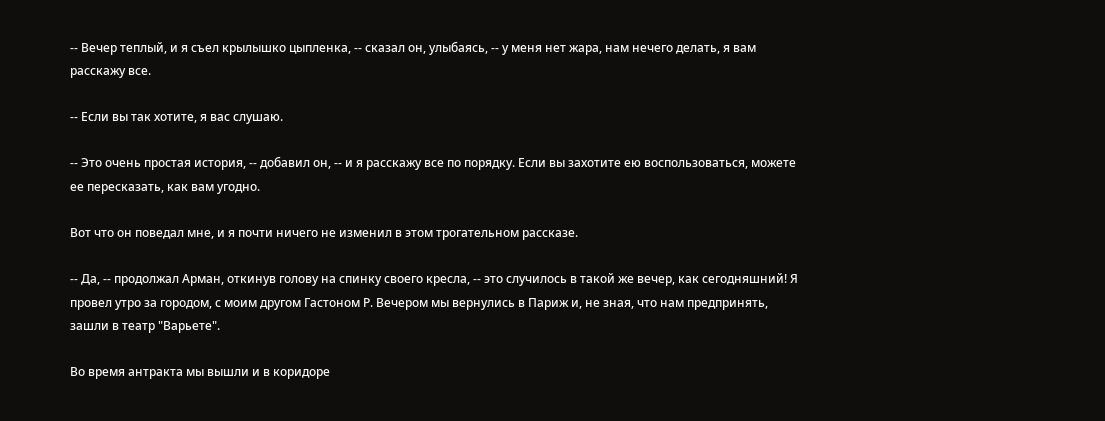-- Вечер теплый, и я съел крылышко цыпленка, -- сказал он, улыбаясь, -- у меня нет жара, нам нечего делать, я вам расскажу все.

-- Если вы так хотите, я вас слушаю.

-- Это очень простая история, -- добавил он, -- и я расскажу все по порядку. Если вы захотите ею воспользоваться, можете ее пересказать, как вам угодно.

Вот что он поведал мне, и я почти ничего не изменил в этом трогательном рассказе.

-- Да, -- продолжал Арман, откинув голову на спинку своего кресла, -- это случилось в такой же вечер, как сегодняшний! Я провел утро за городом, с моим другом Гастоном Р. Вечером мы вернулись в Париж и, не зная, что нам предпринять, зашли в театр "Варьете".

Во время антракта мы вышли и в коридоре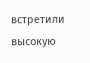встретили высокую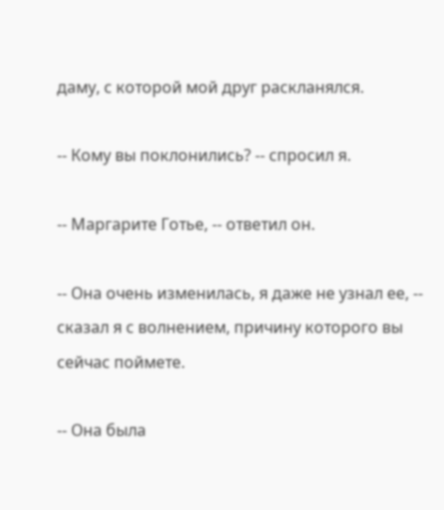даму, с которой мой друг раскланялся.

-- Кому вы поклонились? -- спросил я.

-- Маргарите Готье, -- ответил он.

-- Она очень изменилась, я даже не узнал ее, -- сказал я с волнением, причину которого вы сейчас поймете.

-- Она была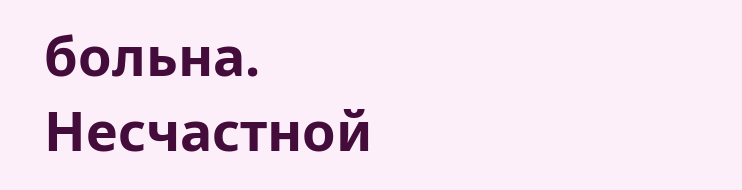больна. Несчастной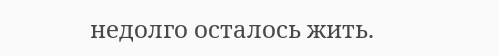недолго осталось жить.